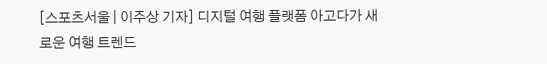[스포츠서울 | 이주상 기자] 디지털 여행 플랫폼 아고다가 새로운 여행 트렌드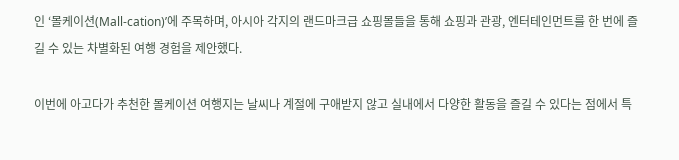인 ‘몰케이션(Mall-cation)’에 주목하며, 아시아 각지의 랜드마크급 쇼핑몰들을 통해 쇼핑과 관광, 엔터테인먼트를 한 번에 즐길 수 있는 차별화된 여행 경험을 제안했다.

이번에 아고다가 추천한 몰케이션 여행지는 날씨나 계절에 구애받지 않고 실내에서 다양한 활동을 즐길 수 있다는 점에서 특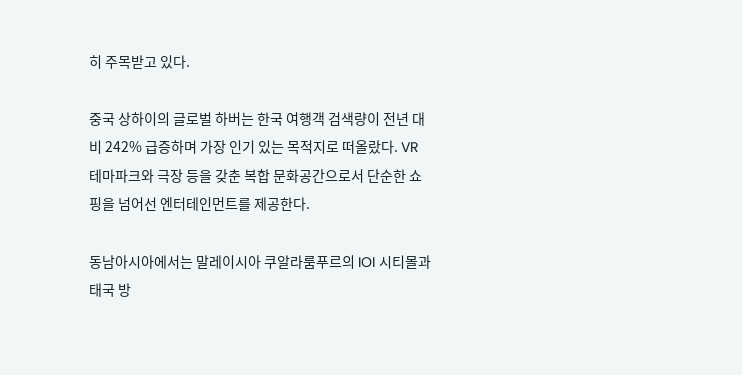히 주목받고 있다.

중국 상하이의 글로벌 하버는 한국 여행객 검색량이 전년 대비 242% 급증하며 가장 인기 있는 목적지로 떠올랐다. VR 테마파크와 극장 등을 갖춘 복합 문화공간으로서 단순한 쇼핑을 넘어선 엔터테인먼트를 제공한다.

동남아시아에서는 말레이시아 쿠알라룸푸르의 IOI 시티몰과 태국 방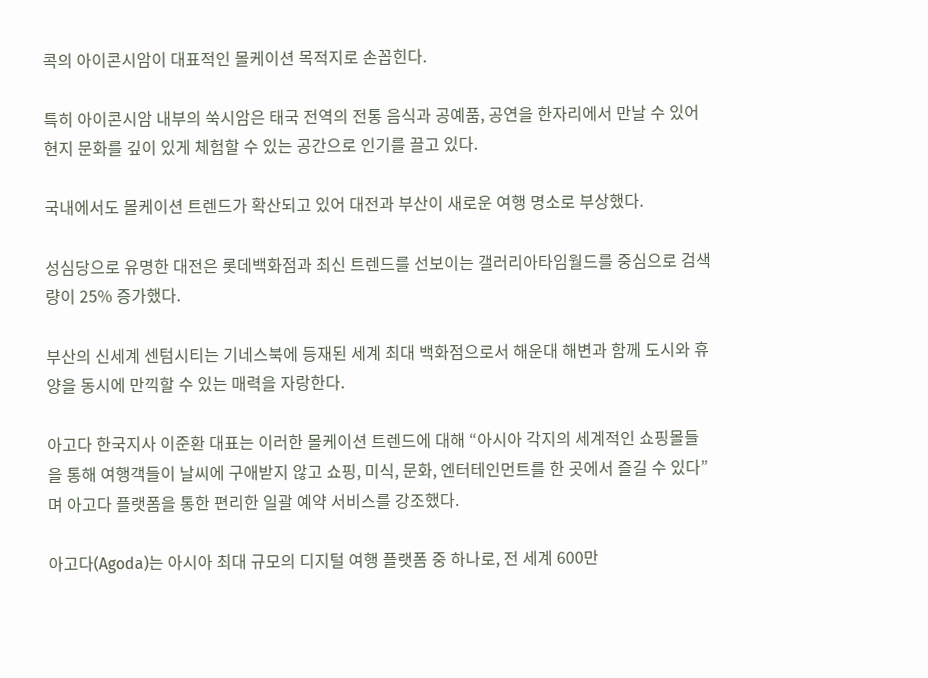콕의 아이콘시암이 대표적인 몰케이션 목적지로 손꼽힌다.

특히 아이콘시암 내부의 쑥시암은 태국 전역의 전통 음식과 공예품, 공연을 한자리에서 만날 수 있어 현지 문화를 깊이 있게 체험할 수 있는 공간으로 인기를 끌고 있다.

국내에서도 몰케이션 트렌드가 확산되고 있어 대전과 부산이 새로운 여행 명소로 부상했다.

성심당으로 유명한 대전은 롯데백화점과 최신 트렌드를 선보이는 갤러리아타임월드를 중심으로 검색량이 25% 증가했다.

부산의 신세계 센텀시티는 기네스북에 등재된 세계 최대 백화점으로서 해운대 해변과 함께 도시와 휴양을 동시에 만끽할 수 있는 매력을 자랑한다.

아고다 한국지사 이준환 대표는 이러한 몰케이션 트렌드에 대해 “아시아 각지의 세계적인 쇼핑몰들을 통해 여행객들이 날씨에 구애받지 않고 쇼핑, 미식, 문화, 엔터테인먼트를 한 곳에서 즐길 수 있다”며 아고다 플랫폼을 통한 편리한 일괄 예약 서비스를 강조했다.

아고다(Agoda)는 아시아 최대 규모의 디지털 여행 플랫폼 중 하나로, 전 세계 600만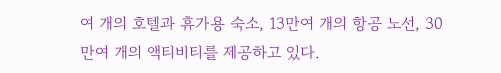여 개의 호텔과 휴가용 숙소, 13만여 개의 항공 노선, 30만여 개의 액티비티를 제공하고 있다.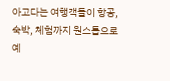아고다는 여행객들이 항공, 숙박, 체험까지 원스톱으로 예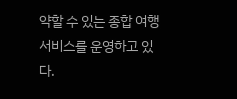약할 수 있는 종합 여행 서비스를 운영하고 있다.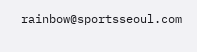rainbow@sportsseoul.com